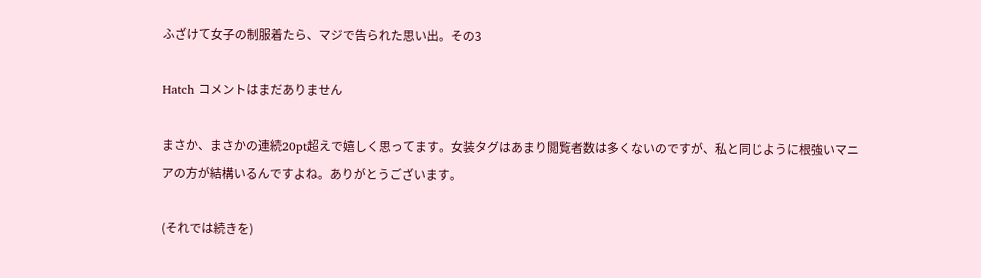ふざけて女子の制服着たら、マジで告られた思い出。その3

Hatch コメントはまだありません

まさか、まさかの連続20pt超えで嬉しく思ってます。女装タグはあまり閲覧者数は多くないのですが、私と同じように根強いマニアの方が結構いるんですよね。ありがとうございます。

(それでは続きを)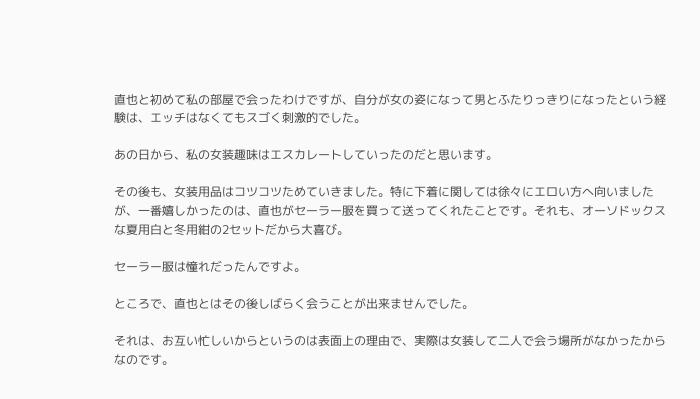直也と初めて私の部屋で会ったわけですが、自分が女の姿になって男とふたりっきりになったという経験は、エッチはなくてもスゴく刺激的でした。

あの日から、私の女装趣味はエスカレートしていったのだと思います。

その後も、女装用品はコツコツためていきました。特に下着に関しては徐々にエロい方へ向いましたが、一番嬉しかったのは、直也がセーラー服を買って送ってくれたことです。それも、オーソドックスな夏用白と冬用紺の2セットだから大喜び。

セーラー服は憧れだったんですよ。

ところで、直也とはその後しばらく会うことが出来ませんでした。

それは、お互い忙しいからというのは表面上の理由で、実際は女装して二人で会う場所がなかったからなのです。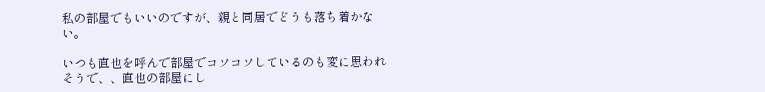私の部屋でもいいのですが、親と同居でどうも落ち着かない。

いつも直也を呼んで部屋でコソコソしているのも変に思われそうで、、直也の部屋にし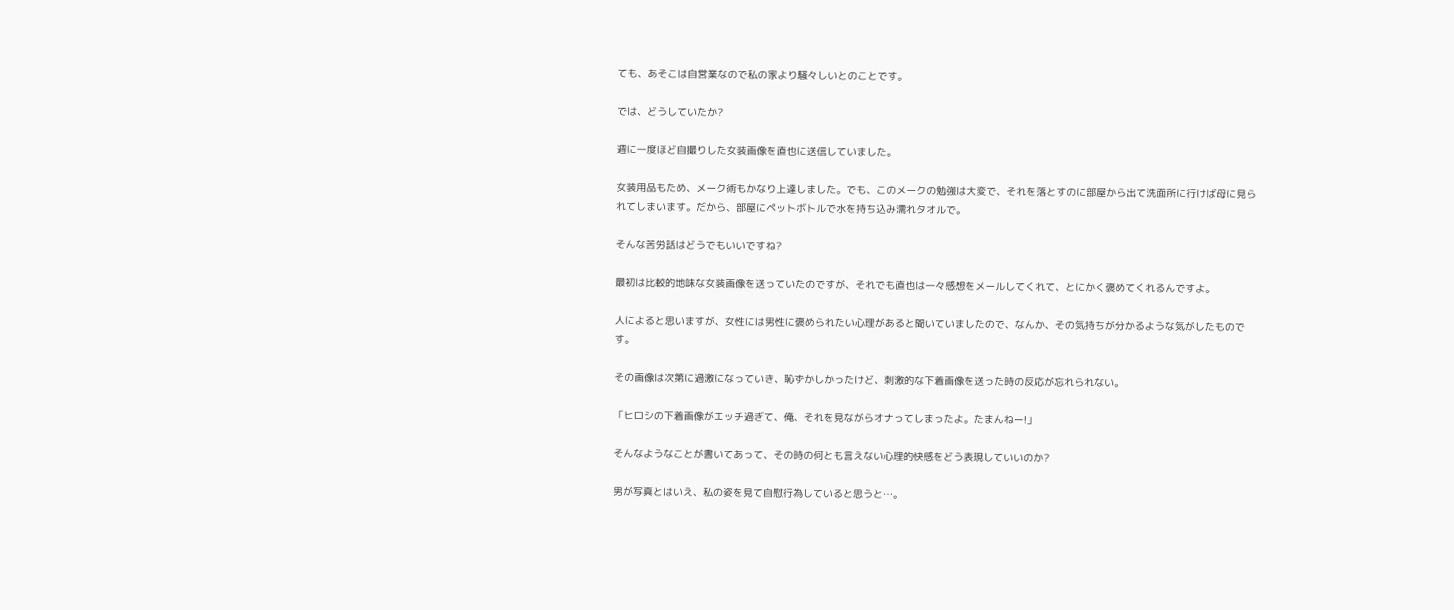ても、あそこは自営業なので私の家より騒々しいとのことです。

では、どうしていたか?

週に一度ほど自撮りした女装画像を直也に送信していました。

女装用品もため、メーク術もかなり上達しました。でも、このメークの勉強は大変で、それを落とすのに部屋から出て洗面所に行けば母に見られてしまいます。だから、部屋にペットボトルで水を持ち込み濡れタオルで。

そんな苦労話はどうでもいいですね?

最初は比較的地味な女装画像を送っていたのですが、それでも直也は一々感想をメールしてくれて、とにかく褒めてくれるんですよ。

人によると思いますが、女性には男性に褒められたい心理があると聞いていましたので、なんか、その気持ちが分かるような気がしたものです。

その画像は次第に過激になっていき、恥ずかしかったけど、刺激的な下着画像を送った時の反応が忘れられない。

「ヒロシの下着画像がエッチ過ぎて、俺、それを見ながらオナってしまったよ。たまんねー!」

そんなようなことが書いてあって、その時の何とも言えない心理的快感をどう表現していいのか?

男が写真とはいえ、私の姿を見て自慰行為していると思うと…。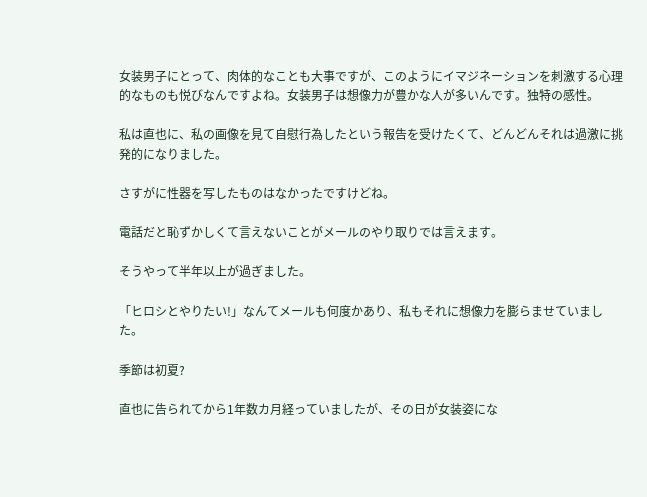女装男子にとって、肉体的なことも大事ですが、このようにイマジネーションを刺激する心理的なものも悦びなんですよね。女装男子は想像力が豊かな人が多いんです。独特の感性。

私は直也に、私の画像を見て自慰行為したという報告を受けたくて、どんどんそれは過激に挑発的になりました。

さすがに性器を写したものはなかったですけどね。

電話だと恥ずかしくて言えないことがメールのやり取りでは言えます。

そうやって半年以上が過ぎました。

「ヒロシとやりたい!」なんてメールも何度かあり、私もそれに想像力を膨らませていました。

季節は初夏?

直也に告られてから1年数カ月経っていましたが、その日が女装姿にな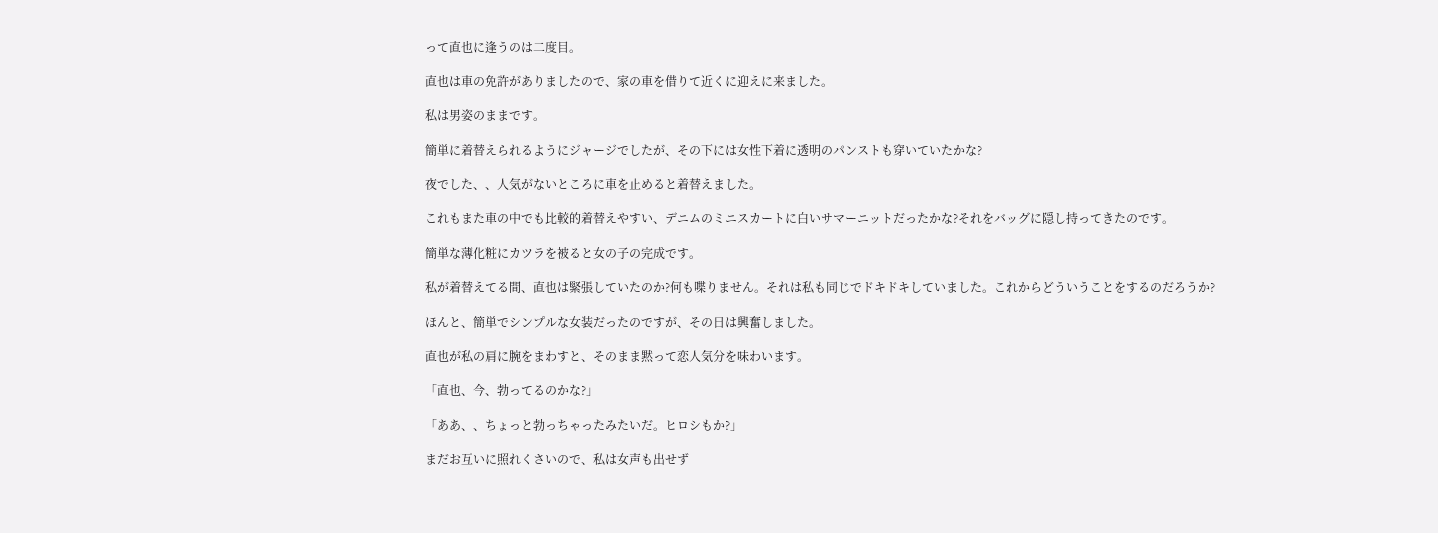って直也に逢うのは二度目。

直也は車の免許がありましたので、家の車を借りて近くに迎えに来ました。

私は男姿のままです。

簡単に着替えられるようにジャージでしたが、その下には女性下着に透明のパンストも穿いていたかな?

夜でした、、人気がないところに車を止めると着替えました。

これもまた車の中でも比較的着替えやすい、デニムのミニスカートに白いサマーニットだったかな?それをバッグに隠し持ってきたのです。

簡単な薄化粧にカツラを被ると女の子の完成です。

私が着替えてる間、直也は緊張していたのか?何も喋りません。それは私も同じでドキドキしていました。これからどういうことをするのだろうか?

ほんと、簡単でシンプルな女装だったのですが、その日は興奮しました。

直也が私の肩に腕をまわすと、そのまま黙って恋人気分を味わいます。

「直也、今、勃ってるのかな?」

「ああ、、ちょっと勃っちゃったみたいだ。ヒロシもか?」

まだお互いに照れくさいので、私は女声も出せず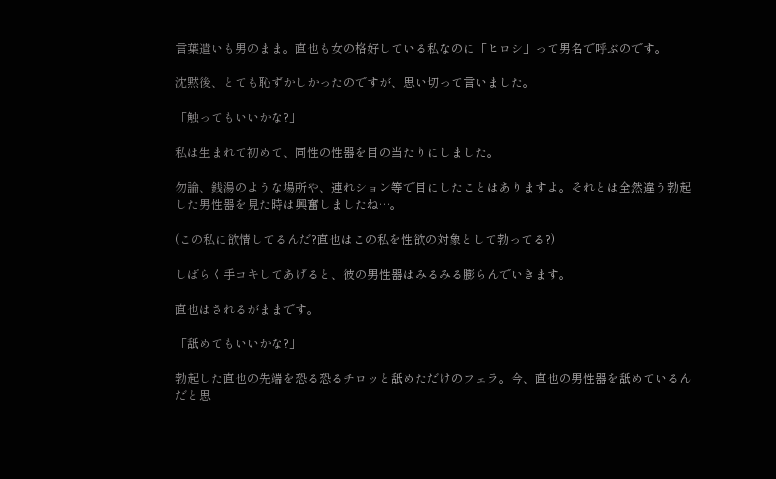言葉遣いも男のまま。直也も女の格好している私なのに「ヒロシ」って男名で呼ぶのです。

沈黙後、とても恥ずかしかったのですが、思い切って言いました。

「触ってもいいかな?」

私は生まれて初めて、同性の性器を目の当たりにしました。

勿論、銭湯のような場所や、連れション等で目にしたことはありますよ。それとは全然違う勃起した男性器を見た時は興奮しましたね…。

(この私に欲情してるんだ?直也はこの私を性欲の対象として勃ってる?)

しばらく手コキしてあげると、彼の男性器はみるみる膨らんでいきます。

直也はされるがままです。

「舐めてもいいかな?」

勃起した直也の先端を恐る恐るチロッと舐めただけのフェラ。今、直也の男性器を舐めているんだと思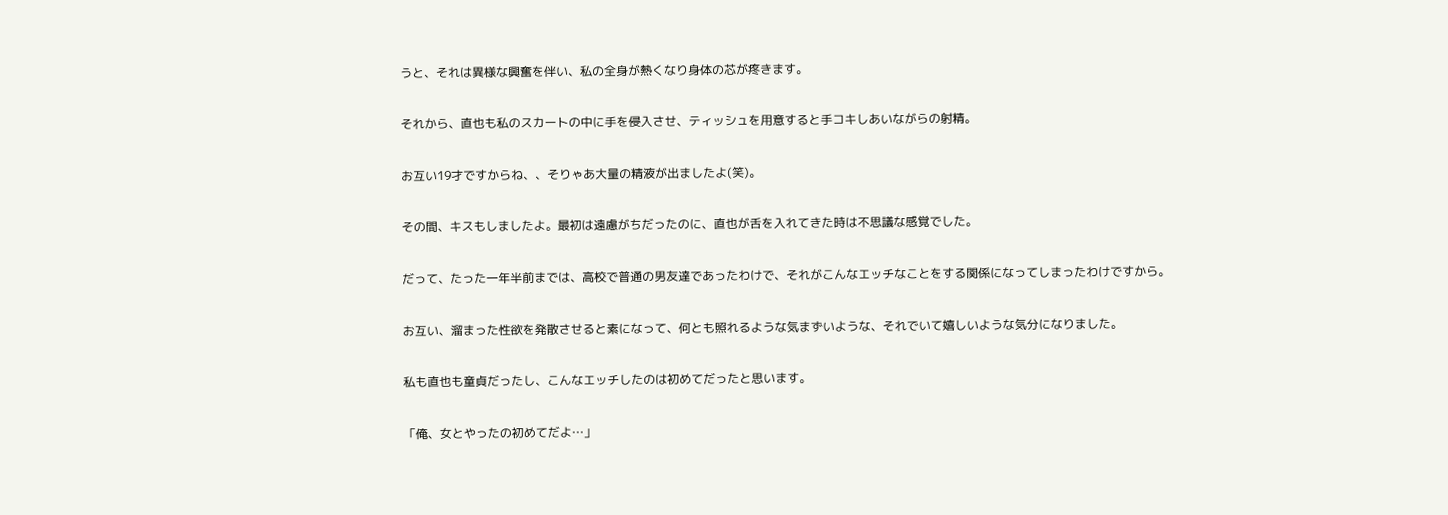うと、それは異様な興奮を伴い、私の全身が熱くなり身体の芯が疼きます。

それから、直也も私のスカートの中に手を侵入させ、ティッシュを用意すると手コキしあいながらの射精。

お互い19才ですからね、、そりゃあ大量の精液が出ましたよ(笑)。

その間、キスもしましたよ。最初は遠慮がちだったのに、直也が舌を入れてきた時は不思議な感覚でした。

だって、たった一年半前までは、高校で普通の男友達であったわけで、それがこんなエッチなことをする関係になってしまったわけですから。

お互い、溜まった性欲を発散させると素になって、何とも照れるような気まずいような、それでいて嬉しいような気分になりました。

私も直也も童貞だったし、こんなエッチしたのは初めてだったと思います。

「俺、女とやったの初めてだよ…」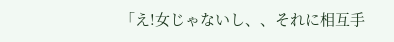「え!女じゃないし、、それに相互手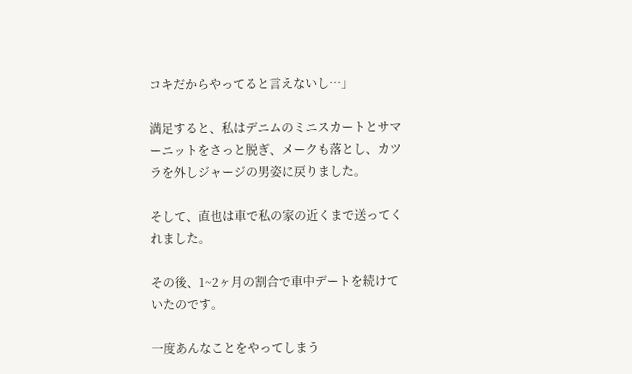コキだからやってると言えないし…」

満足すると、私はデニムのミニスカートとサマーニットをさっと脱ぎ、メークも落とし、カツラを外しジャージの男姿に戻りました。

そして、直也は車で私の家の近くまで送ってくれました。

その後、1~2ヶ月の割合で車中デートを続けていたのです。

一度あんなことをやってしまう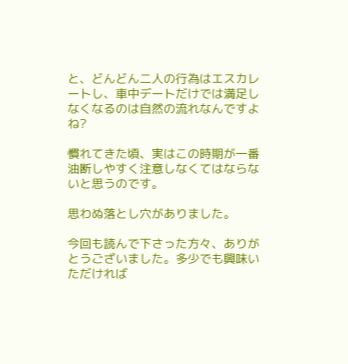と、どんどん二人の行為はエスカレートし、車中デートだけでは満足しなくなるのは自然の流れなんですよね?

慣れてきた頃、実はこの時期が一番油断しやすく注意しなくてはならないと思うのです。

思わぬ落とし穴がありました。

今回も読んで下さった方々、ありがとうございました。多少でも興味いただければ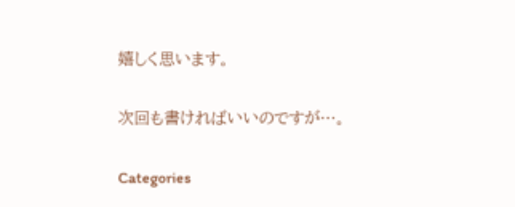嬉しく思います。

次回も書ければいいのですが…。

Categories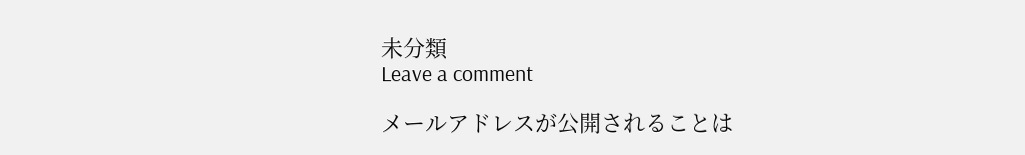未分類
Leave a comment

メールアドレスが公開されることは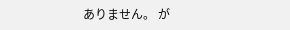ありません。 が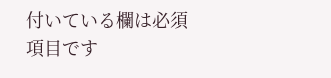付いている欄は必須項目です